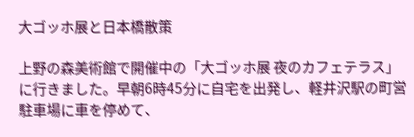大ゴッホ展と日本橋散策

上野の森美術館で開催中の「大ゴッホ展 夜のカフェテラス」に行きました。早朝6時45分に自宅を出発し、軽井沢駅の町営駐車場に車を停めて、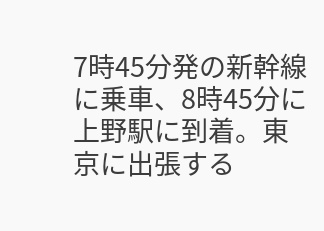7時45分発の新幹線に乗車、8時45分に上野駅に到着。東京に出張する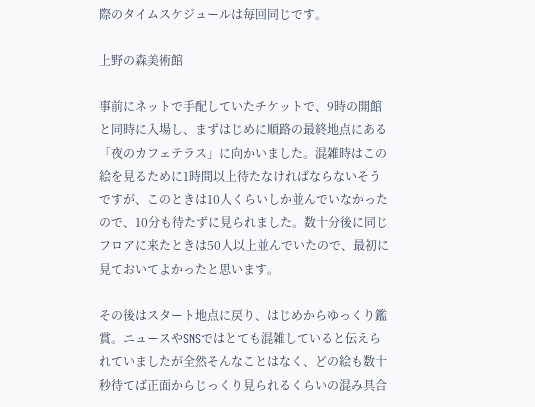際のタイムスケジュールは毎回同じです。

上野の森美術館

事前にネットで手配していたチケットで、9時の開館と同時に入場し、まずはじめに順路の最終地点にある「夜のカフェテラス」に向かいました。混雑時はこの絵を見るために1時間以上待たなければならないそうですが、このときは10人くらいしか並んでいなかったので、10分も待たずに見られました。数十分後に同じフロアに来たときは50人以上並んでいたので、最初に見ておいてよかったと思います。

その後はスタート地点に戻り、はじめからゆっくり鑑賞。ニュースやSNSではとても混雑していると伝えられていましたが全然そんなことはなく、どの絵も数十秒待てば正面からじっくり見られるくらいの混み具合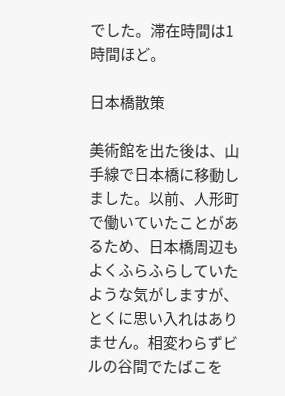でした。滞在時間は1時間ほど。

日本橋散策

美術館を出た後は、山手線で日本橋に移動しました。以前、人形町で働いていたことがあるため、日本橋周辺もよくふらふらしていたような気がしますが、とくに思い入れはありません。相変わらずビルの谷間でたばこを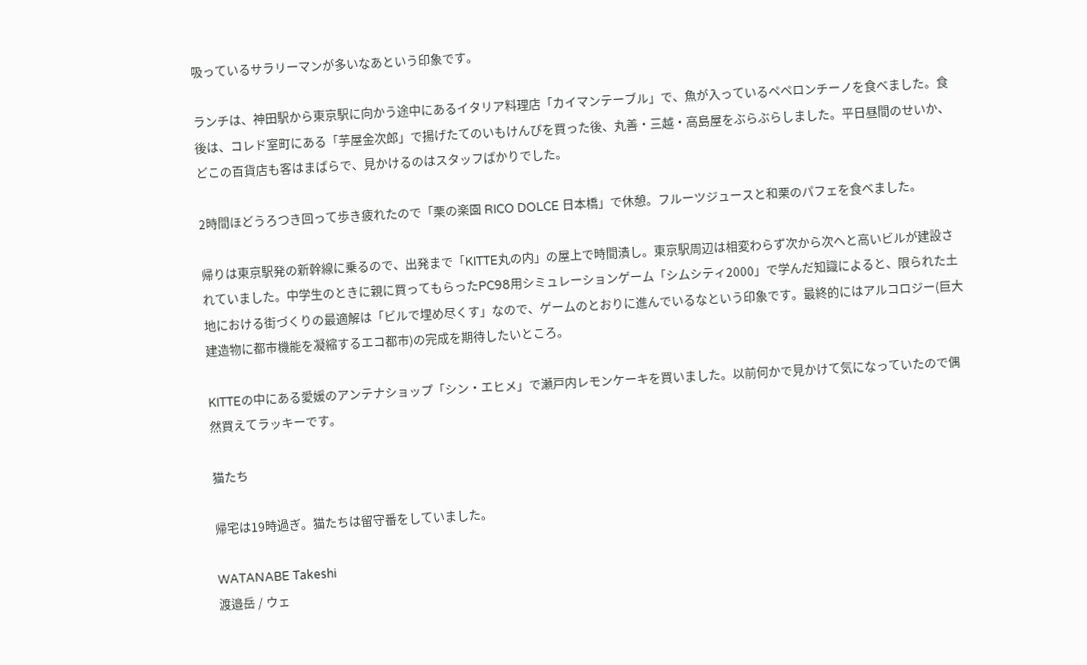吸っているサラリーマンが多いなあという印象です。

ランチは、神田駅から東京駅に向かう途中にあるイタリア料理店「カイマンテーブル」で、魚が入っているペペロンチーノを食べました。食後は、コレド室町にある「芋屋金次郎」で揚げたてのいもけんぴを買った後、丸善・三越・高島屋をぶらぶらしました。平日昼間のせいか、どこの百貨店も客はまばらで、見かけるのはスタッフばかりでした。

2時間ほどうろつき回って歩き疲れたので「栗の楽園 RICO DOLCE 日本橋」で休憩。フルーツジュースと和栗のパフェを食べました。

帰りは東京駅発の新幹線に乗るので、出発まで「KITTE丸の内」の屋上で時間潰し。東京駅周辺は相変わらず次から次へと高いビルが建設されていました。中学生のときに親に買ってもらったPC98用シミュレーションゲーム「シムシティ2000」で学んだ知識によると、限られた土地における街づくりの最適解は「ビルで埋め尽くす」なので、ゲームのとおりに進んでいるなという印象です。最終的にはアルコロジー(巨大建造物に都市機能を凝縮するエコ都市)の完成を期待したいところ。

KITTEの中にある愛媛のアンテナショップ「シン・エヒメ」で瀬戸内レモンケーキを買いました。以前何かで見かけて気になっていたので偶然買えてラッキーです。

猫たち

帰宅は19時過ぎ。猫たちは留守番をしていました。

WATANABE Takeshi
渡邉岳 / ウェ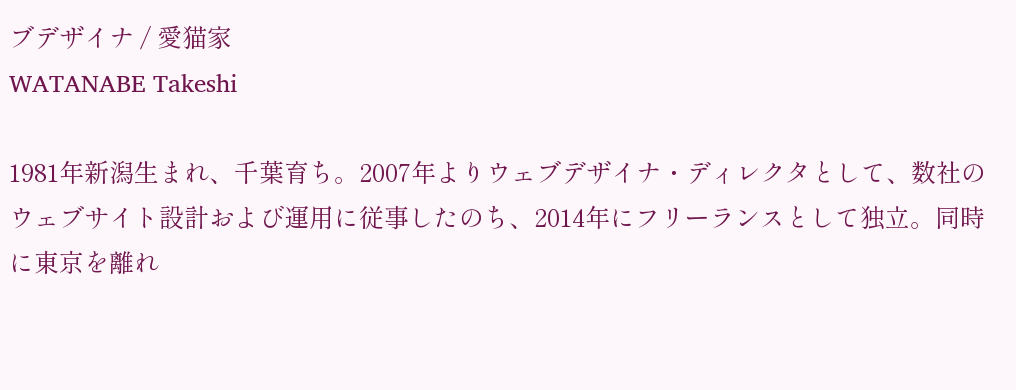ブデザイナ / 愛猫家
WATANABE Takeshi

1981年新潟生まれ、千葉育ち。2007年よりウェブデザイナ・ディレクタとして、数社のウェブサイト設計および運用に従事したのち、2014年にフリーランスとして独立。同時に東京を離れ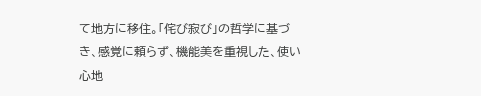て地方に移住。「侘び寂び」の哲学に基づき、感覚に頼らず、機能美を重視した、使い心地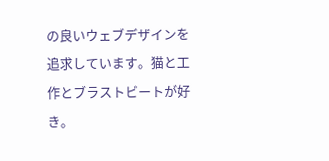の良いウェブデザインを追求しています。猫と工作とブラストビートが好き。